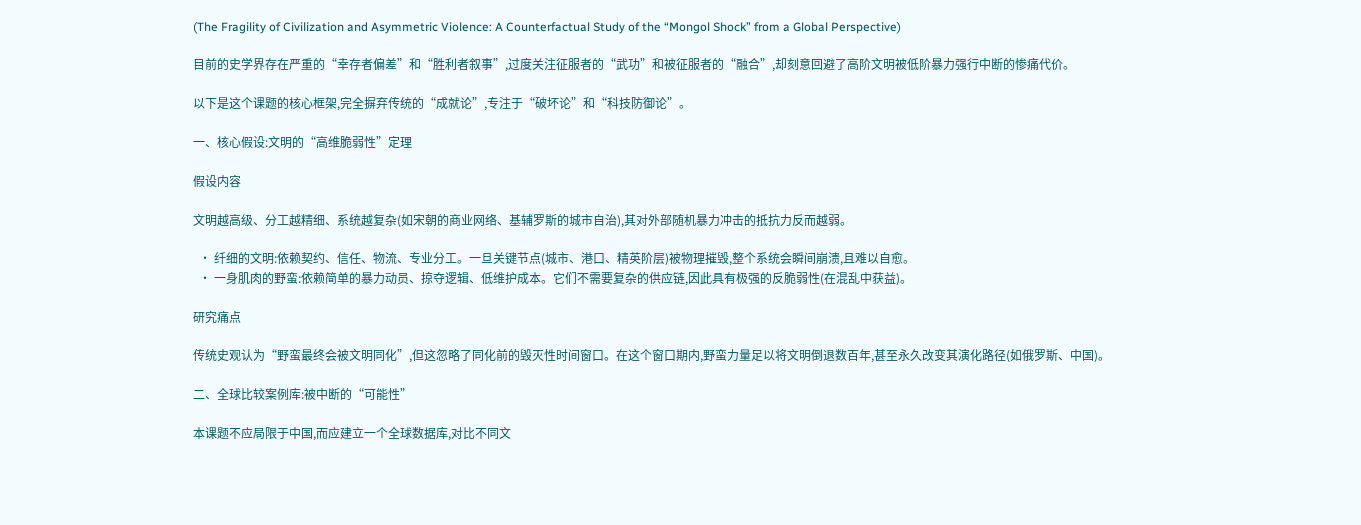(The Fragility of Civilization and Asymmetric Violence: A Counterfactual Study of the “Mongol Shock” from a Global Perspective)

目前的史学界存在严重的“幸存者偏差”和“胜利者叙事”,过度关注征服者的“武功”和被征服者的“融合”,却刻意回避了高阶文明被低阶暴力强行中断的惨痛代价。

以下是这个课题的核心框架,完全摒弃传统的“成就论”,专注于“破坏论”和“科技防御论”。

一、核心假设:文明的“高维脆弱性”定理

假设内容

文明越高级、分工越精细、系统越复杂(如宋朝的商业网络、基辅罗斯的城市自治),其对外部随机暴力冲击的抵抗力反而越弱。

  • 纤细的文明:依赖契约、信任、物流、专业分工。一旦关键节点(城市、港口、精英阶层)被物理摧毁,整个系统会瞬间崩溃,且难以自愈。
  • 一身肌肉的野蛮:依赖简单的暴力动员、掠夺逻辑、低维护成本。它们不需要复杂的供应链,因此具有极强的反脆弱性(在混乱中获益)。

研究痛点

传统史观认为“野蛮最终会被文明同化”,但这忽略了同化前的毁灭性时间窗口。在这个窗口期内,野蛮力量足以将文明倒退数百年,甚至永久改变其演化路径(如俄罗斯、中国)。

二、全球比较案例库:被中断的“可能性”

本课题不应局限于中国,而应建立一个全球数据库,对比不同文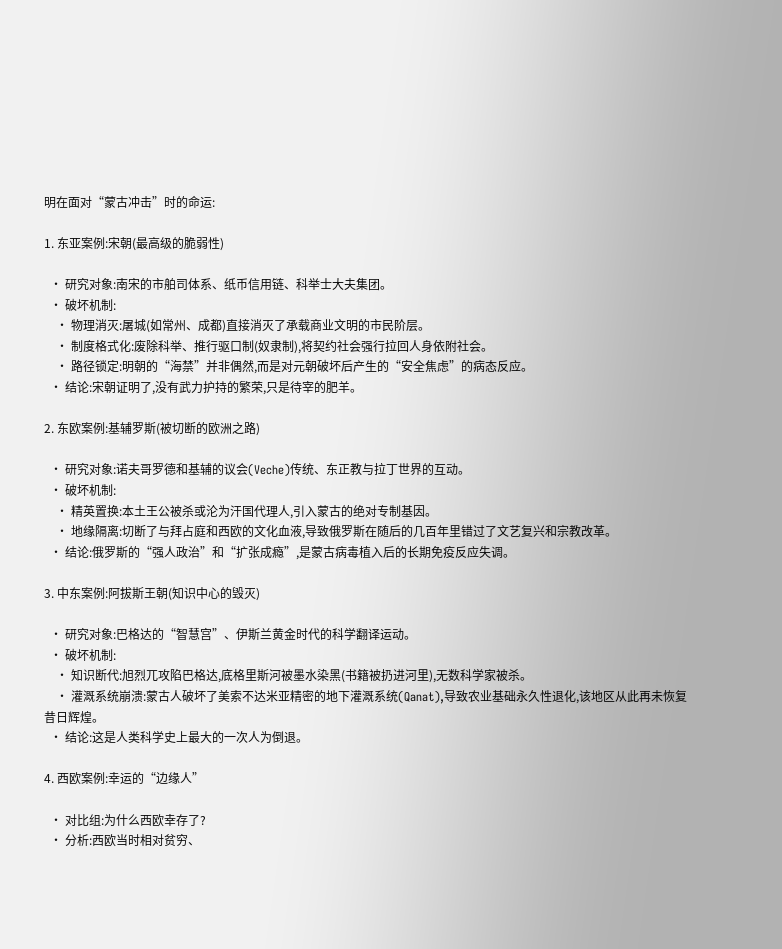明在面对“蒙古冲击”时的命运:

1. 东亚案例:宋朝(最高级的脆弱性)

  • 研究对象:南宋的市舶司体系、纸币信用链、科举士大夫集团。
  • 破坏机制:
    • 物理消灭:屠城(如常州、成都)直接消灭了承载商业文明的市民阶层。
    • 制度格式化:废除科举、推行驱口制(奴隶制),将契约社会强行拉回人身依附社会。
    • 路径锁定:明朝的“海禁”并非偶然,而是对元朝破坏后产生的“安全焦虑”的病态反应。
  • 结论:宋朝证明了,没有武力护持的繁荣,只是待宰的肥羊。

2. 东欧案例:基辅罗斯(被切断的欧洲之路)

  • 研究对象:诺夫哥罗德和基辅的议会(Veche)传统、东正教与拉丁世界的互动。
  • 破坏机制:
    • 精英置换:本土王公被杀或沦为汗国代理人,引入蒙古的绝对专制基因。
    • 地缘隔离:切断了与拜占庭和西欧的文化血液,导致俄罗斯在随后的几百年里错过了文艺复兴和宗教改革。
  • 结论:俄罗斯的“强人政治”和“扩张成瘾”,是蒙古病毒植入后的长期免疫反应失调。

3. 中东案例:阿拔斯王朝(知识中心的毁灭)

  • 研究对象:巴格达的“智慧宫”、伊斯兰黄金时代的科学翻译运动。
  • 破坏机制:
    • 知识断代:旭烈兀攻陷巴格达,底格里斯河被墨水染黑(书籍被扔进河里),无数科学家被杀。
    • 灌溉系统崩溃:蒙古人破坏了美索不达米亚精密的地下灌溉系统(Qanat),导致农业基础永久性退化,该地区从此再未恢复昔日辉煌。
  • 结论:这是人类科学史上最大的一次人为倒退。

4. 西欧案例:幸运的“边缘人”

  • 对比组:为什么西欧幸存了?
  • 分析:西欧当时相对贫穷、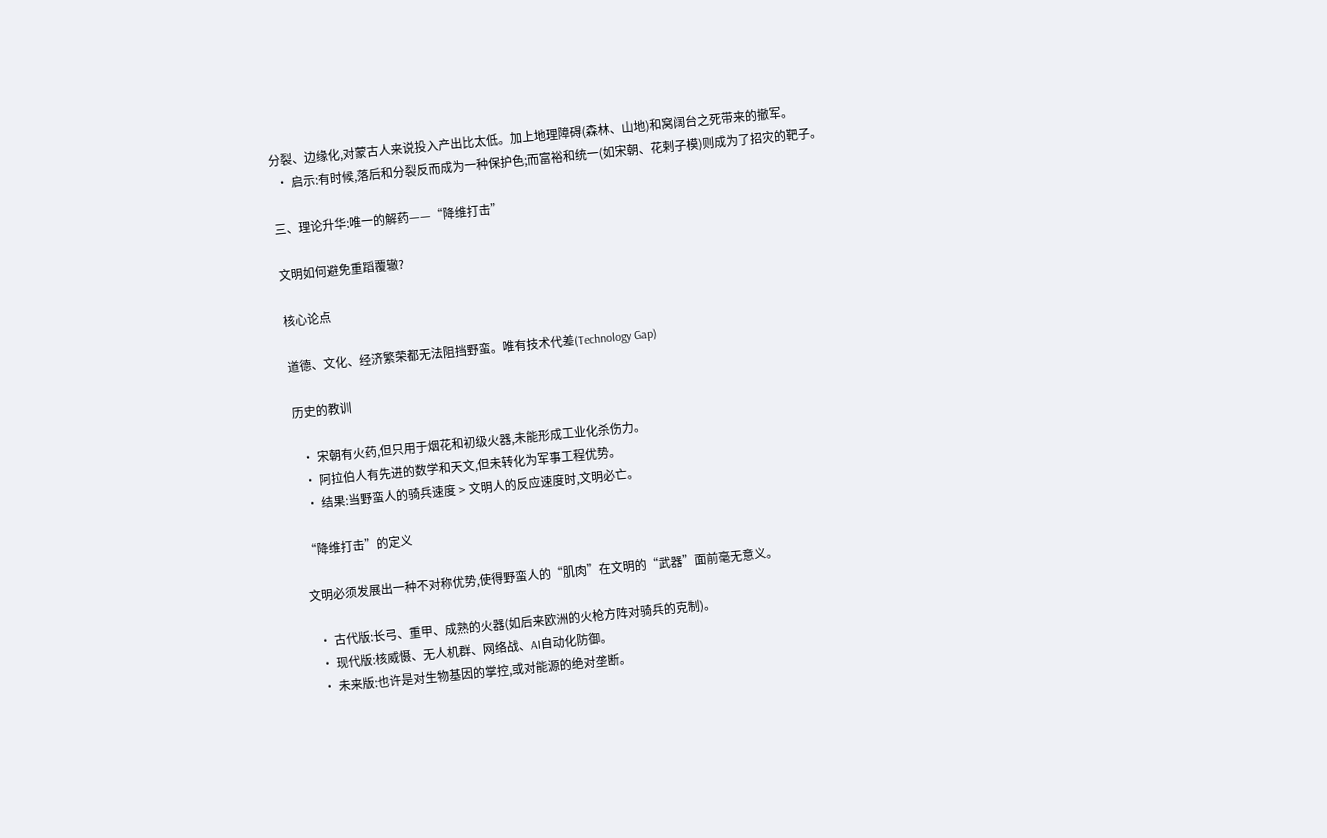分裂、边缘化,对蒙古人来说投入产出比太低。加上地理障碍(森林、山地)和窝阔台之死带来的撤军。
  • 启示:有时候,落后和分裂反而成为一种保护色;而富裕和统一(如宋朝、花剌子模)则成为了招灾的靶子。

三、理论升华:唯一的解药——“降维打击”

文明如何避免重蹈覆辙?

核心论点

道德、文化、经济繁荣都无法阻挡野蛮。唯有技术代差(Technology Gap)

历史的教训

  • 宋朝有火药,但只用于烟花和初级火器,未能形成工业化杀伤力。
  • 阿拉伯人有先进的数学和天文,但未转化为军事工程优势。
  • 结果:当野蛮人的骑兵速度 > 文明人的反应速度时,文明必亡。

“降维打击”的定义

文明必须发展出一种不对称优势,使得野蛮人的“肌肉”在文明的“武器”面前毫无意义。

  • 古代版:长弓、重甲、成熟的火器(如后来欧洲的火枪方阵对骑兵的克制)。
  • 现代版:核威慑、无人机群、网络战、AI自动化防御。
  • 未来版:也许是对生物基因的掌控,或对能源的绝对垄断。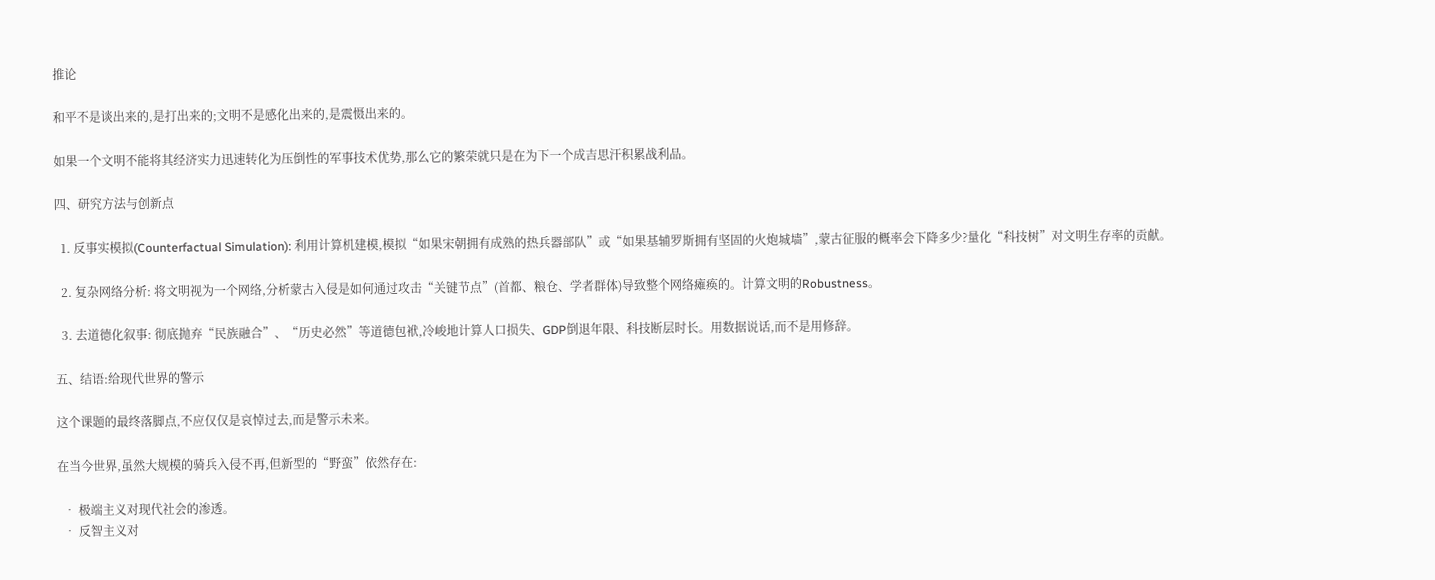推论

和平不是谈出来的,是打出来的;文明不是感化出来的,是震慑出来的。

如果一个文明不能将其经济实力迅速转化为压倒性的军事技术优势,那么它的繁荣就只是在为下一个成吉思汗积累战利品。

四、研究方法与创新点

  1. 反事实模拟(Counterfactual Simulation): 利用计算机建模,模拟“如果宋朝拥有成熟的热兵器部队”或“如果基辅罗斯拥有坚固的火炮城墙”,蒙古征服的概率会下降多少?量化“科技树”对文明生存率的贡献。

  2. 复杂网络分析: 将文明视为一个网络,分析蒙古入侵是如何通过攻击“关键节点”(首都、粮仓、学者群体)导致整个网络瘫痪的。计算文明的Robustness。

  3. 去道德化叙事: 彻底抛弃“民族融合”、“历史必然”等道德包袱,冷峻地计算人口损失、GDP倒退年限、科技断层时长。用数据说话,而不是用修辞。

五、结语:给现代世界的警示

这个课题的最终落脚点,不应仅仅是哀悼过去,而是警示未来。

在当今世界,虽然大规模的骑兵入侵不再,但新型的“野蛮”依然存在:

  • 极端主义对现代社会的渗透。
  • 反智主义对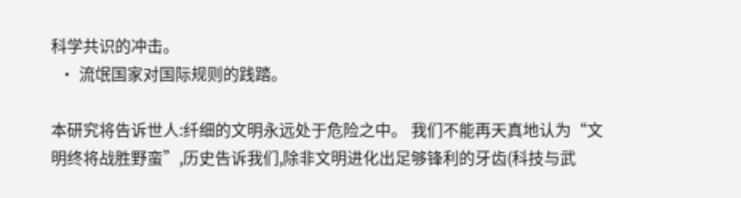科学共识的冲击。
  • 流氓国家对国际规则的践踏。

本研究将告诉世人:纤细的文明永远处于危险之中。 我们不能再天真地认为“文明终将战胜野蛮”,历史告诉我们,除非文明进化出足够锋利的牙齿(科技与武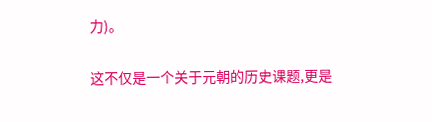力)。

这不仅是一个关于元朝的历史课题,更是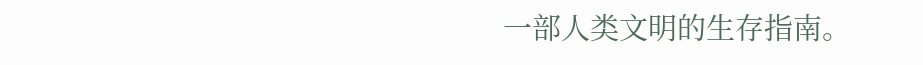一部人类文明的生存指南。